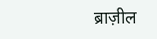ब्राज़ील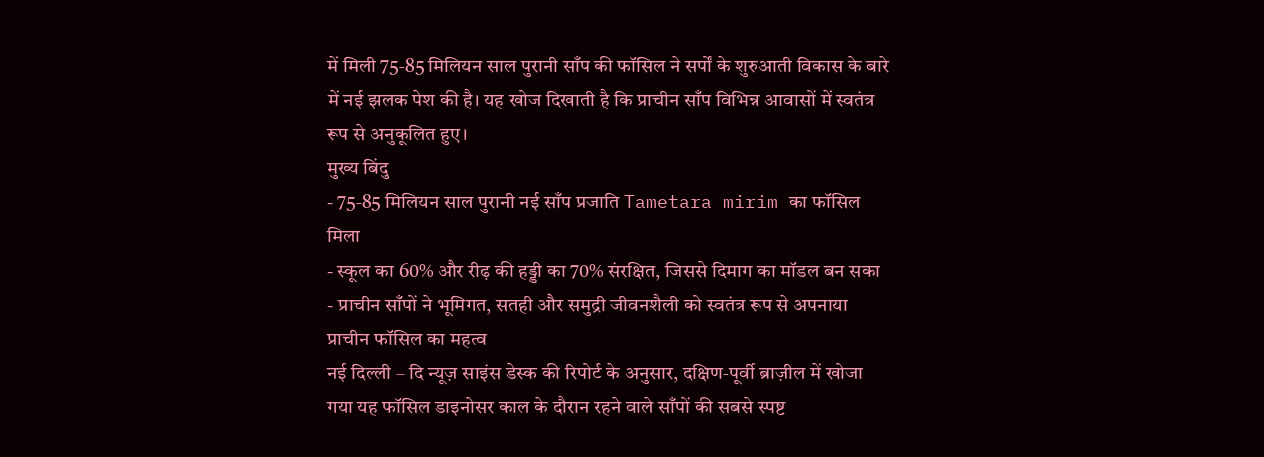में मिली 75‑85 मिलियन साल पुरानी साँप की फॉसिल ने सर्पों के शुरुआती विकास के बारे में नई झलक पेश की है। यह खोज दिखाती है कि प्राचीन साँप विभिन्न आवासों में स्वतंत्र रूप से अनुकूलित हुए।
मुख्य बिंदु
- 75‑85 मिलियन साल पुरानी नई साँप प्रजाति Tametara mirim का फॉसिल मिला
- स्कूल का 60% और रीढ़ की हड्डी का 70% संरक्षित, जिससे दिमाग का मॉडल बन सका
- प्राचीन साँपों ने भूमिगत, सतही और समुद्री जीवनशैली को स्वतंत्र रूप से अपनाया
प्राचीन फॉसिल का महत्व
नई दिल्ली – दि न्यूज़ साइंस डेस्क की रिपोर्ट के अनुसार, दक्षिण‑पूर्वी ब्राज़ील में खोजा गया यह फॉसिल डाइनोसर काल के दौरान रहने वाले साँपों की सबसे स्पष्ट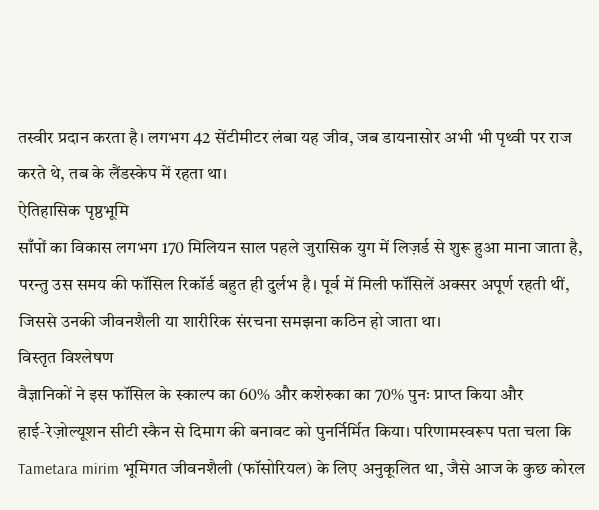तस्वीर प्रदान करता है। लगभग 42 सेंटीमीटर लंबा यह जीव, जब डायनासोर अभी भी पृथ्वी पर राज करते थे, तब के लैंडस्केप में रहता था।
ऐतिहासिक पृष्ठभूमि
साँपों का विकास लगभग 170 मिलियन साल पहले जुरासिक युग में लिज़र्ड से शुरू हुआ माना जाता है, परन्तु उस समय की फॉसिल रिकॉर्ड बहुत ही दुर्लभ है। पूर्व में मिली फॉसिलें अक्सर अपूर्ण रहती थीं, जिससे उनकी जीवनशैली या शारीरिक संरचना समझना कठिन हो जाता था।
विस्तृत विश्लेषण
वैज्ञानिकों ने इस फॉसिल के स्काल्प का 60% और कशेरुका का 70% पुनः प्राप्त किया और हाई‑रेज़ोल्यूशन सीटी स्कैन से दिमाग की बनावट को पुनर्निर्मित किया। परिणामस्वरूप पता चला कि Tametara mirim भूमिगत जीवनशैली (फॉसोरियल) के लिए अनुकूलित था, जैसे आज के कुछ कोरल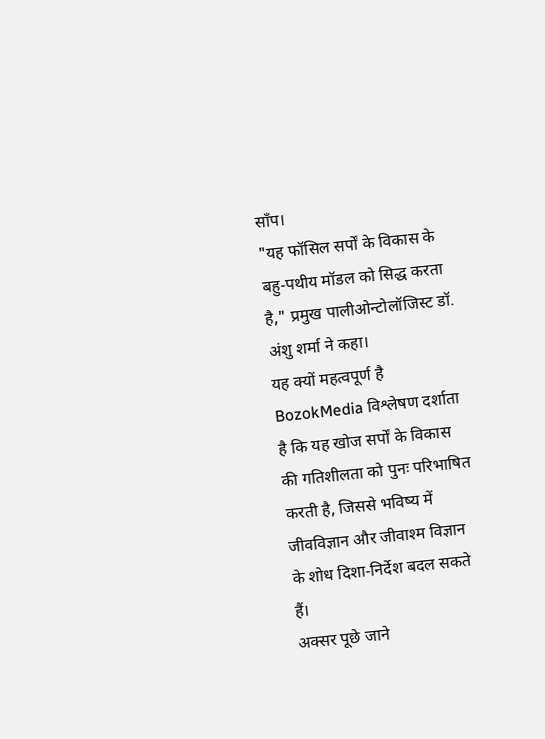साँप।
"यह फॉसिल सर्पों के विकास के बहु‑पथीय मॉडल को सिद्ध करता है," प्रमुख पालीओन्टोलॉजिस्ट डॉ. अंशु शर्मा ने कहा।
यह क्यों महत्वपूर्ण है
BozokMedia विश्लेषण दर्शाता है कि यह खोज सर्पों के विकास की गतिशीलता को पुनः परिभाषित करती है, जिससे भविष्य में जीवविज्ञान और जीवाश्म विज्ञान के शोध दिशा‑निर्देश बदल सकते हैं।
अक्सर पूछे जाने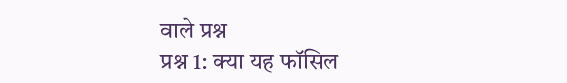वाले प्रश्न
प्रश्न 1: क्या यह फॉसिल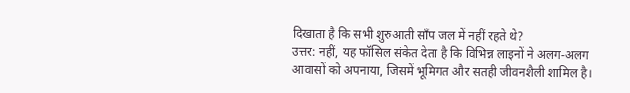दिखाता है कि सभी शुरुआती साँप जल में नहीं रहते थे?
उत्तर: नहीं, यह फॉसिल संकेत देता है कि विभिन्न लाइनों ने अलग‑अलग आवासों को अपनाया, जिसमें भूमिगत और सतही जीवनशैली शामिल है।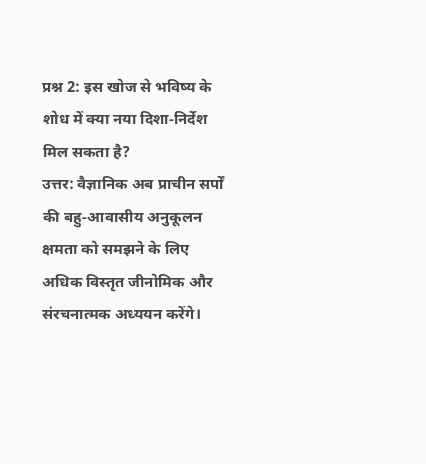प्रश्न 2: इस खोज से भविष्य के शोध में क्या नया दिशा‑निर्देश मिल सकता है?
उत्तर: वैज्ञानिक अब प्राचीन सर्पों की बहु‑आवासीय अनुकूलन क्षमता को समझने के लिए अधिक विस्तृत जीनोमिक और संरचनात्मक अध्ययन करेंगे।